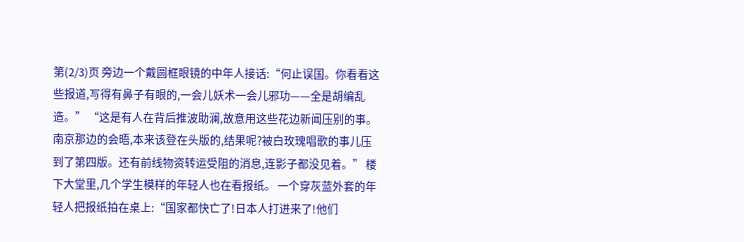第(2/3)页 旁边一个戴圆框眼镜的中年人接话:“何止误国。你看看这些报道,写得有鼻子有眼的,一会儿妖术一会儿邪功——全是胡编乱造。” “这是有人在背后推波助澜,故意用这些花边新闻压别的事。南京那边的会晤,本来该登在头版的,结果呢?被白玫瑰唱歌的事儿压到了第四版。还有前线物资转运受阻的消息,连影子都没见着。” 楼下大堂里,几个学生模样的年轻人也在看报纸。 一个穿灰蓝外套的年轻人把报纸拍在桌上:“国家都快亡了!日本人打进来了!他们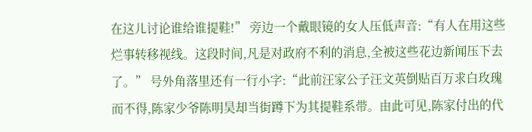在这儿讨论谁给谁提鞋!” 旁边一个戴眼镜的女人压低声音:“有人在用这些烂事转移视线。这段时间,凡是对政府不利的消息,全被这些花边新闻压下去了。” 号外角落里还有一行小字:“此前汪家公子汪文英倒贴百万求白玫瑰而不得,陈家少爷陈明昊却当街蹲下为其提鞋系带。由此可见,陈家付出的代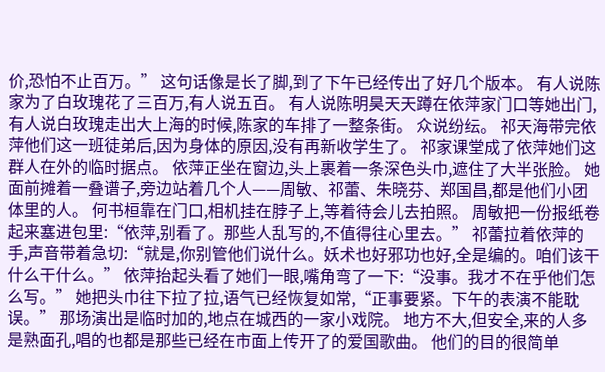价,恐怕不止百万。” 这句话像是长了脚,到了下午已经传出了好几个版本。 有人说陈家为了白玫瑰花了三百万,有人说五百。 有人说陈明昊天天蹲在依萍家门口等她出门,有人说白玫瑰走出大上海的时候,陈家的车排了一整条街。 众说纷纭。 祁天海带完依萍他们这一班徒弟后,因为身体的原因,没有再新收学生了。 祁家课堂成了依萍她们这群人在外的临时据点。 依萍正坐在窗边,头上裹着一条深色头巾,遮住了大半张脸。 她面前摊着一叠谱子,旁边站着几个人——周敏、祁蕾、朱晓芬、郑国昌,都是他们小团体里的人。 何书桓靠在门口,相机挂在脖子上,等着待会儿去拍照。 周敏把一份报纸卷起来塞进包里:“依萍,别看了。那些人乱写的,不值得往心里去。” 祁蕾拉着依萍的手,声音带着急切:“就是,你别管他们说什么。妖术也好邪功也好,全是编的。咱们该干什么干什么。” 依萍抬起头看了她们一眼,嘴角弯了一下:“没事。我才不在乎他们怎么写。” 她把头巾往下拉了拉,语气已经恢复如常,“正事要紧。下午的表演不能耽误。” 那场演出是临时加的,地点在城西的一家小戏院。 地方不大,但安全,来的人多是熟面孔,唱的也都是那些已经在市面上传开了的爱国歌曲。 他们的目的很简单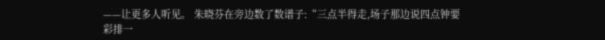——让更多人听见。 朱晓芬在旁边数了数谱子:“三点半得走,场子那边说四点钟要彩排一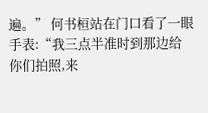遍。” 何书桓站在门口看了一眼手表:“我三点半准时到那边给你们拍照,来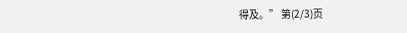得及。” 第(2/3)页